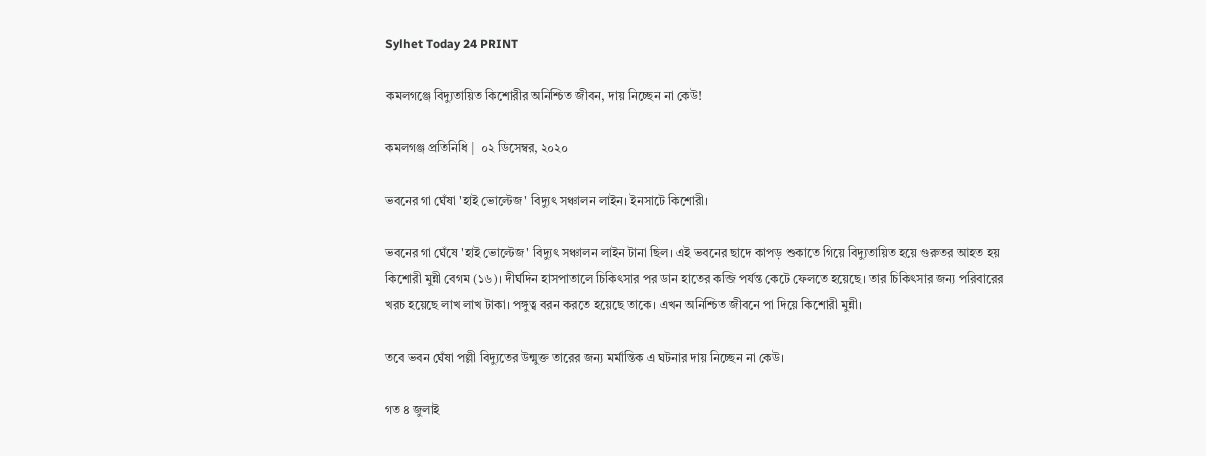Sylhet Today 24 PRINT

কমলগঞ্জে বিদ্যুতায়িত কিশোরীর অনিশ্চিত জীবন, দায় নিচ্ছেন না কেউ!

কমলগঞ্জ প্রতিনিধি |  ০২ ডিসেম্বর, ২০২০

ভবনের গা ঘেঁষা 'হাই ভোল্টেজ' বিদ্যুৎ সঞ্চালন লাইন। ইনসাটে কিশোরী।

ভবনের গা ঘেঁষে 'হাই ভোল্টেজ' বিদ্যুৎ সঞ্চালন লাইন টানা ছিল। এই ভবনের ছাদে কাপড় শুকাতে গিয়ে বিদ্যুতায়িত হয়ে গুরুতর আহত হয় কিশোরী মুন্নী বেগম (১৬)। দীর্ঘদিন হাসপাতালে চিকিৎসার পর ডান হাতের কব্জি পর্যন্ত কেটে ফেলতে হয়েছে। তার চিকিৎসার জন্য পরিবারের খরচ হয়েছে লাখ লাখ টাকা। পঙ্গুত্ব বরন করতে হয়েছে তাকে। এখন অনিশ্চিত জীবনে পা দিয়ে কিশোরী মুন্নী।

তবে ভবন ঘেঁষা পল্লী বিদ্যুতের উন্মুক্ত তারের জন্য মর্মান্তিক এ ঘটনার দায় নিচ্ছেন না কেউ।

গত ৪ জুলাই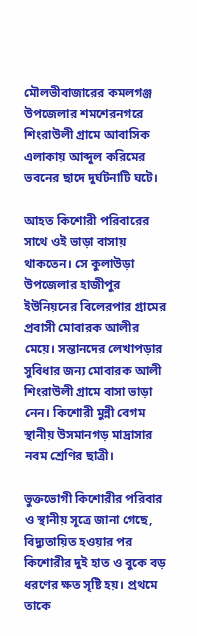মৌলভীবাজারের কমলগঞ্জ উপজেলার শমশেরনগরে শিংরাউলী গ্রামে আবাসিক এলাকায় আব্দুল করিমের ভবনের ছাদে দুর্ঘটনাটি ঘটে।

আহত কিশোরী পরিবারের সাথে ওই ভাড়া বাসায় থাকতেন। সে কুলাউড়া উপজেলার হাজীপুর ইউনিয়নের বিলেরপার গ্রামের প্রবাসী মোবারক আলীর মেয়ে। সন্তানদের লেখাপড়ার সুবিধার জন্য মোবারক আলী শিংরাউলী গ্রামে বাসা ভাড়া নেন। কিশোরী মুন্নী বেগম স্থানীয় উসমানগড় মাদ্রাসার নবম শ্রেণির ছাত্রী।

ভুক্তভোগী কিশোরীর পরিবার ও স্থানীয় সূত্রে জানা গেছে, বিদ্যুতায়িত হওয়ার পর কিশোরীর দুই হাত ও বুকে বড় ধরণের ক্ষত সৃষ্টি হয়। প্রথমে তাকে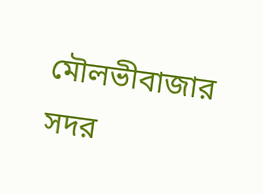মৌলভীবাজার সদর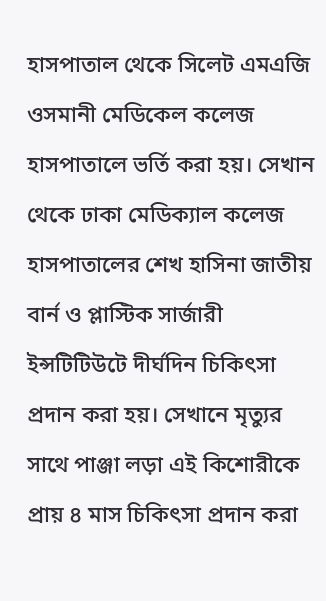হাসপাতাল থেকে সিলেট এমএজি ওসমানী মেডিকেল কলেজ হাসপাতালে ভর্তি করা হয়। সেখান থেকে ঢাকা মেডিক্যাল কলেজ হাসপাতালের শেখ হাসিনা জাতীয় বার্ন ও প্লাস্টিক সার্জারী ইন্সটিটিউটে দীর্ঘদিন চিকিৎসা প্রদান করা হয়। সেখানে মৃত্যুর সাথে পাঞ্জা লড়া এই কিশোরীকে প্রায় ৪ মাস চিকিৎসা প্রদান করা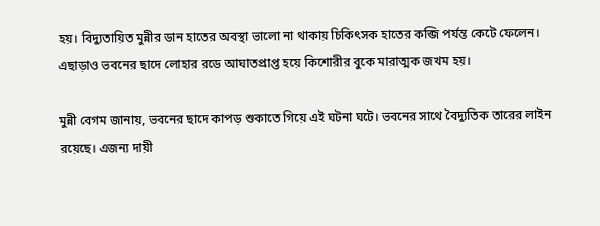হয়। বিদ্যুতায়িত মুন্নীর ডান হাতের অবস্থা ভালো না থাকায় চিকিৎসক হাতের কব্জি পর্যন্ত কেটে ফেলেন। এছাড়াও ভবনের ছাদে লোহার রডে আঘাতপ্রাপ্ত হয়ে কিশোরীর বুকে মারাত্মক জখম হয়।

মুন্নী বেগম জানায়, ভবনের ছাদে কাপড় শুকাতে গিয়ে এই ঘটনা ঘটে। ভবনের সাথে বৈদ্যুতিক তারের লাইন রয়েছে। এজন্য দায়ী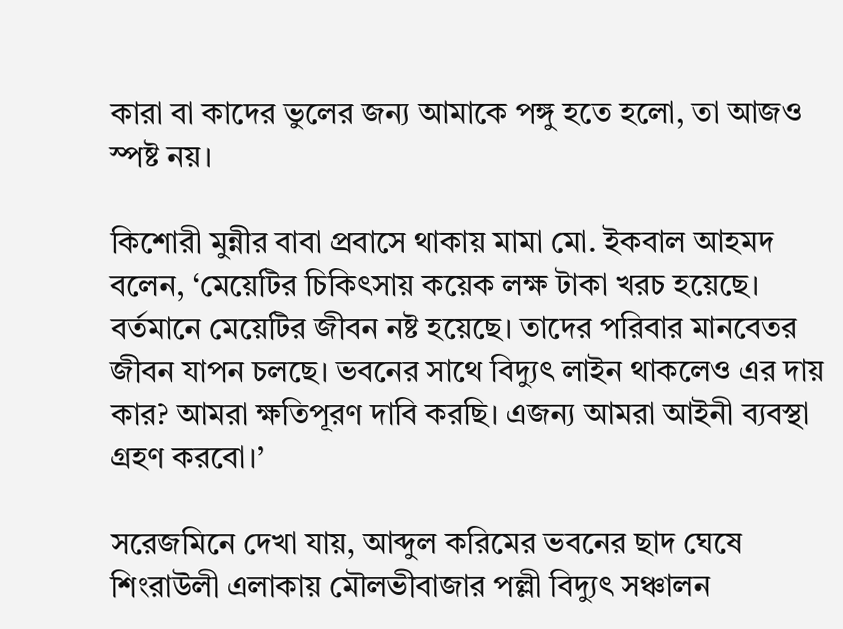কারা বা কাদের ভুলের জন্য আমাকে পঙ্গু হতে হলো, তা আজও স্পষ্ট নয়।

কিশোরী মুন্নীর বাবা প্রবাসে থাকায় মামা মো. ইকবাল আহমদ বলেন, ‘মেয়েটির চিকিৎসায় কয়েক লক্ষ টাকা খরচ হয়েছে। বর্তমানে মেয়েটির জীবন নষ্ট হয়েছে। তাদের পরিবার মানবেতর জীবন যাপন চলছে। ভবনের সাথে বিদ্যুৎ লাইন থাকলেও এর দায় কার? আমরা ক্ষতিপূরণ দাবি করছি। এজন্য আমরা আইনী ব্যবস্থা গ্রহণ করবো।’

সরেজমিনে দেখা যায়, আব্দুল করিমের ভবনের ছাদ ঘেষে শিংরাউলী এলাকায় মৌলভীবাজার পল্লী বিদ্যুৎ সঞ্চালন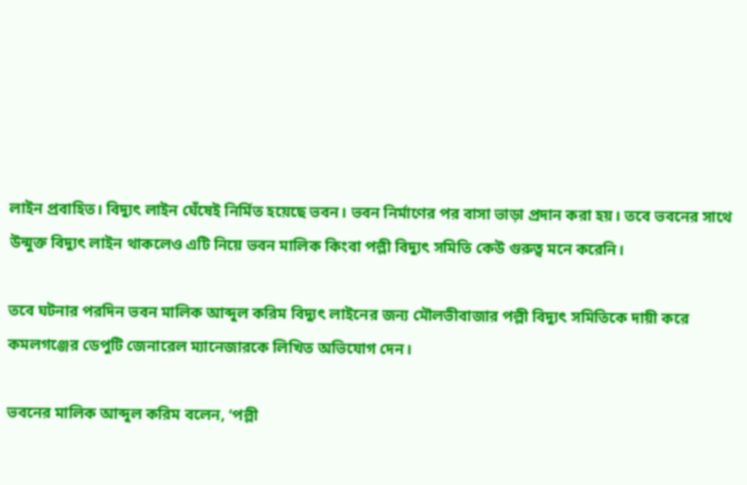লাইন প্রবাহিত। বিদ্যুৎ লাইন ঘেঁষেই নির্মিত হয়েছে ভবন। ভবন নির্মাণের পর বাসা ভাড়া প্রদান করা হয়। তবে ভবনের সাথে উন্মুক্ত বিদ্যুৎ লাইন থাকলেও এটি নিয়ে ভবন মালিক কিংবা পল্লী বিদ্যুৎ সমিতি কেউ গুরুত্ব মনে করেনি।

তবে ঘটনার পরদিন ভবন মালিক আব্দুল করিম বিদ্যুৎ লাইনের জন্য মৌলভীবাজার পল্লী বিদ্যুৎ সমিতিকে দায়ী করে কমলগঞ্জের ডেপুটি জেনারেল ম্যানেজারকে লিখিত অভিযোগ দেন।

ভবনের মালিক আব্দুল করিম বলেন, ‘পল্লী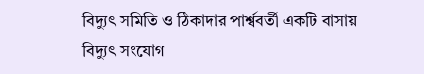বিদ্যুৎ সমিতি ও ঠিকাদার পার্শ্ববর্তী একটি বাসায় বিদ্যুৎ সংযোগ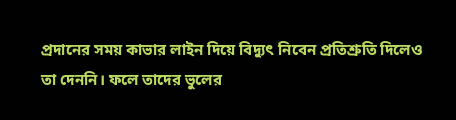প্রদানের সময় কাভার লাইন দিয়ে বিদ্যুৎ নিবেন প্রতিশ্রুতি দিলেও তা দেননি। ফলে তাদের ভুলের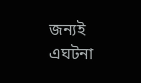জন্যই এঘটনা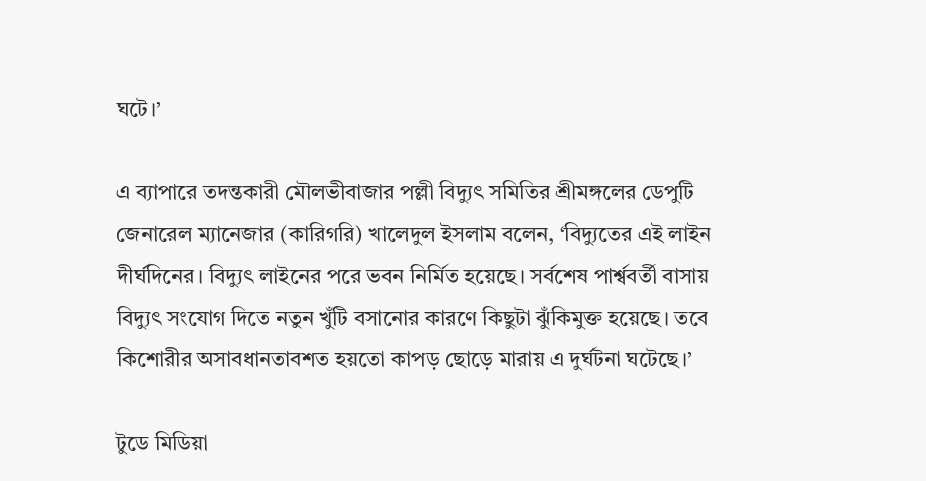ঘটে।’

এ ব্যাপারে তদন্তকারী মৌলভীবাজার পল্লী বিদ্যুৎ সমিতির শ্রীমঙ্গলের ডেপুটি জেনারেল ম্যানেজার (কারিগরি) খালেদুল ইসলাম বলেন, ‘বিদ্যুতের এই লাইন দীর্ঘদিনের। বিদ্যুৎ লাইনের পরে ভবন নির্মিত হয়েছে। সর্বশেষ পার্শ্ববর্তী বাসায় বিদ্যুৎ সংযোগ দিতে নতুন খুঁটি বসানোর কারণে কিছুটা ঝুঁকিমুক্ত হয়েছে। তবে কিশোরীর অসাবধানতাবশত হয়তো কাপড় ছোড়ে মারায় এ দুর্ঘটনা ঘটেছে।’

টুডে মিডিয়া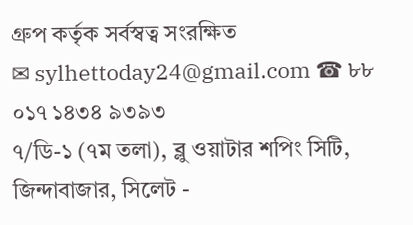গ্রুপ কর্তৃক সর্বস্বত্ব সংরক্ষিত
✉ sylhettoday24@gmail.com ☎ ৮৮ ০১৭ ১৪৩৪ ৯৩৯৩
৭/ডি-১ (৭ম তলা), ব্লু ওয়াটার শপিং সিটি,
জিন্দাবাজার, সিলেট -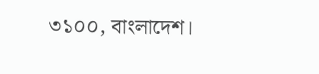৩১০০, বাংলাদেশ।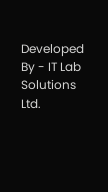Developed By - IT Lab Solutions Ltd.